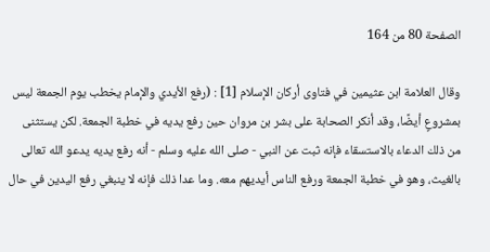الصفحة 80 من 164

وقال العلامة ابن عثيمين في فتاوى أركان الإسلام [1] : (رفع الأيدي والإمام يخطب يوم الجمعة ليس بمشروعٍ أيضًا، وقد أنكر الصحابة على بشر بن مروان حين رفع يديه في خطبة الجمعة. لكن يستثنى من ذلك الدعاء بالاستسقاء فإنه ثبت عن النبي - صلى الله عليه وسلم - أنه رفع يديه يدعو الله تعالى بالغيث، وهو في خطبة الجمعة ورفع الناس أيديهم معه. وما عدا ذلك فإنه لا ينبغي رفع اليدين في حال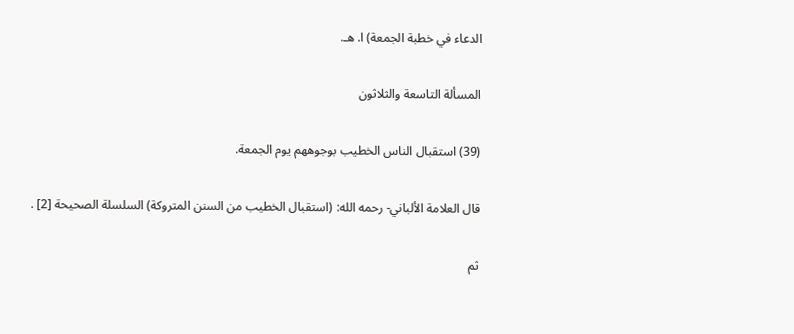الدعاء في خطبة الجمعة) ا. هـ.

المسألة التاسعة والثلاثون

(39) استقبال الناس الخطيب بوجوههم يوم الجمعة.

قال العلامة الألباني- رحمه الله: (استقبال الخطيب من السنن المتروكة) السلسلة الصحيحة [2] .

ثم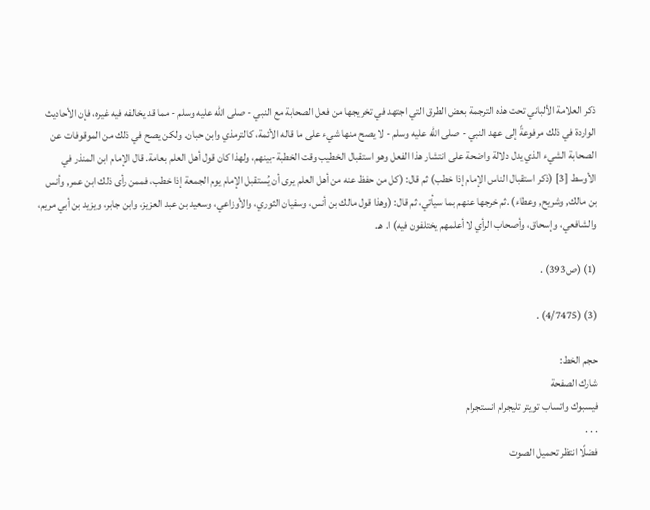ذكر العلامة الألباني تحت هذه الترجمة بعض الطرق التي اجتهد في تخريجها من فعل الصحابة مع النبي - صلى الله عليه وسلم - مما قد يخالفه فيه غيره، فإن الأحاديث الواردة في ذلك مرفوعةً إلى عهد النبي - صلى الله عليه وسلم - لا يصح منها شيء على ما قاله الأئمة، كالترمذي وابن حبان. ولكن يصح في ذلك من الموقوفات عن الصحابة الشيء الذي يدل دلالة واضحة على انتشار هذا الفعل وهو استقبال الخطيب وقت الخطبة-بينهم، ولهذا كان قول أهل العلم بعامة. قال الإمام ابن المنذر في الأوسط [3] (ذكر استقبال الناس الإمام إذا خطب) ثم قال: (كل من حفظ عنه من أهل العلم يرى أن يُستقبل الإمام يوم الجمعة إذا خطب، فممن رأى ذلك ابن عمر, وأنس بن مالك, وشريح, وعطاء) .ثم خرجها عنهم بما سيأتي، ثم قال: (وهذا قول مالك بن أنس، وسفيان الثوري، والأوزاعي، وسعيد بن عبد العزيز، وابن جابر، ويزيد بن أبي مريم، والشافعي، وإسحاق، وأصحاب الرأي لا أعلمهم يختلفون فيه) ا. هـ.

(1) (ص393) .

(3) (4/7475) .

حجم الخط:
شارك الصفحة
فيسبوك واتساب تويتر تليجرام انستجرام
. . .
فضلًا انتظر تحميل الصوت